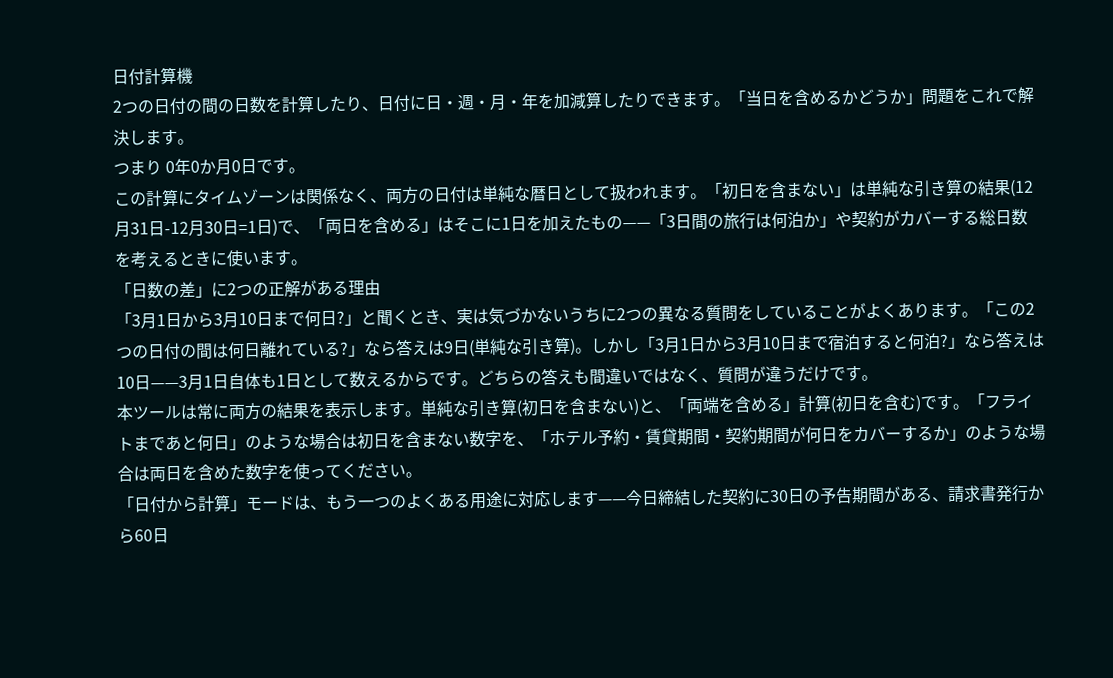日付計算機
2つの日付の間の日数を計算したり、日付に日・週・月・年を加減算したりできます。「当日を含めるかどうか」問題をこれで解決します。
つまり 0年0か月0日です。
この計算にタイムゾーンは関係なく、両方の日付は単純な暦日として扱われます。「初日を含まない」は単純な引き算の結果(12月31日-12月30日=1日)で、「両日を含める」はそこに1日を加えたもの——「3日間の旅行は何泊か」や契約がカバーする総日数を考えるときに使います。
「日数の差」に2つの正解がある理由
「3月1日から3月10日まで何日?」と聞くとき、実は気づかないうちに2つの異なる質問をしていることがよくあります。「この2つの日付の間は何日離れている?」なら答えは9日(単純な引き算)。しかし「3月1日から3月10日まで宿泊すると何泊?」なら答えは10日——3月1日自体も1日として数えるからです。どちらの答えも間違いではなく、質問が違うだけです。
本ツールは常に両方の結果を表示します。単純な引き算(初日を含まない)と、「両端を含める」計算(初日を含む)です。「フライトまであと何日」のような場合は初日を含まない数字を、「ホテル予約・賃貸期間・契約期間が何日をカバーするか」のような場合は両日を含めた数字を使ってください。
「日付から計算」モードは、もう一つのよくある用途に対応します——今日締結した契約に30日の予告期間がある、請求書発行から60日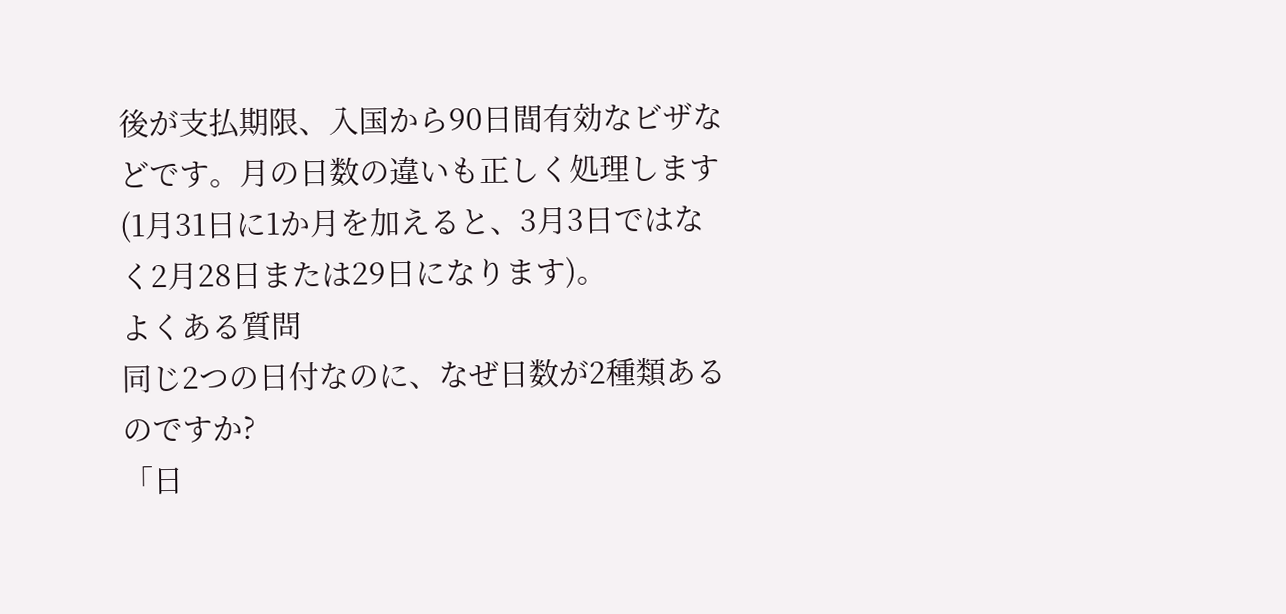後が支払期限、入国から90日間有効なビザなどです。月の日数の違いも正しく処理します(1月31日に1か月を加えると、3月3日ではなく2月28日または29日になります)。
よくある質問
同じ2つの日付なのに、なぜ日数が2種類あるのですか?
「日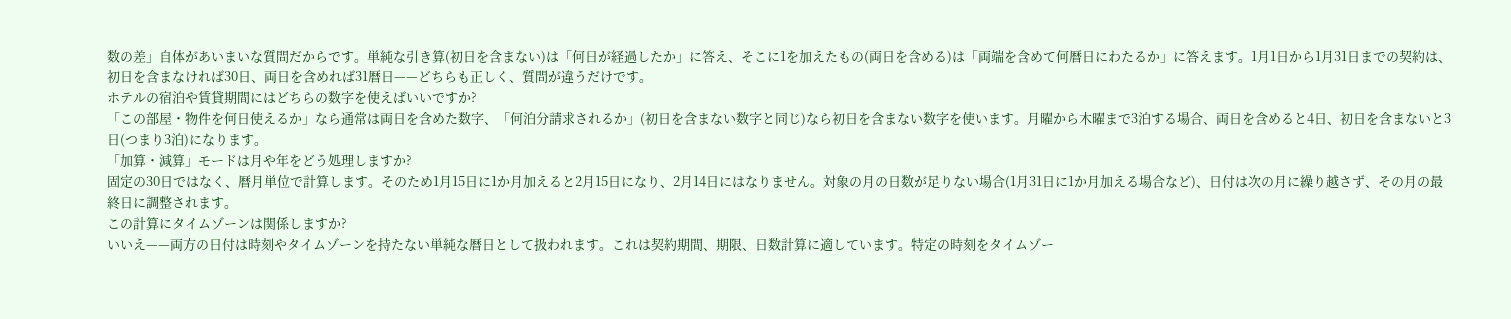数の差」自体があいまいな質問だからです。単純な引き算(初日を含まない)は「何日が経過したか」に答え、そこに1を加えたもの(両日を含める)は「両端を含めて何暦日にわたるか」に答えます。1月1日から1月31日までの契約は、初日を含まなければ30日、両日を含めれば31暦日——どちらも正しく、質問が違うだけです。
ホテルの宿泊や賃貸期間にはどちらの数字を使えばいいですか?
「この部屋・物件を何日使えるか」なら通常は両日を含めた数字、「何泊分請求されるか」(初日を含まない数字と同じ)なら初日を含まない数字を使います。月曜から木曜まで3泊する場合、両日を含めると4日、初日を含まないと3日(つまり3泊)になります。
「加算・減算」モードは月や年をどう処理しますか?
固定の30日ではなく、暦月単位で計算します。そのため1月15日に1か月加えると2月15日になり、2月14日にはなりません。対象の月の日数が足りない場合(1月31日に1か月加える場合など)、日付は次の月に繰り越さず、その月の最終日に調整されます。
この計算にタイムゾーンは関係しますか?
いいえ——両方の日付は時刻やタイムゾーンを持たない単純な暦日として扱われます。これは契約期間、期限、日数計算に適しています。特定の時刻をタイムゾー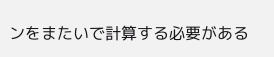ンをまたいで計算する必要がある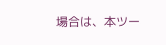場合は、本ツー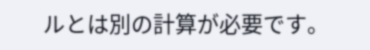ルとは別の計算が必要です。